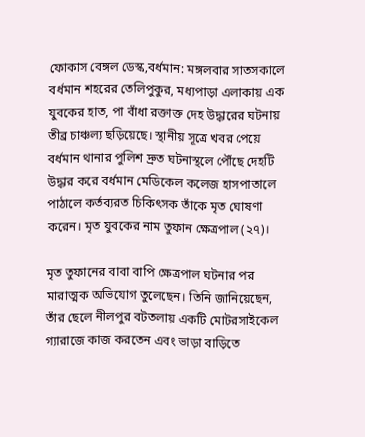ফোকাস বেঙ্গল ডেস্ক,বর্ধমান: মঙ্গলবার সাতসকালে বর্ধমান শহরের তেলিপুকুর, মধ্যপাড়া এলাকায় এক যুবকের হাত, পা বাঁধা রক্তাক্ত দেহ উদ্ধারের ঘটনায় তীব্র চাঞ্চল্য ছড়িয়েছে। স্থানীয় সূত্রে খবর পেয়ে বর্ধমান থানার পুলিশ দ্রুত ঘটনাস্থলে পৌঁছে দেহটি উদ্ধার করে বর্ধমান মেডিকেল কলেজ হাসপাতালে পাঠালে কর্তব্যরত চিকিৎসক তাঁকে মৃত ঘোষণা করেন। মৃত যুবকের নাম তুফান ক্ষেত্রপাল (২৭)।

মৃত তুফানের বাবা বাপি ক্ষেত্রপাল ঘটনার পর মারাত্মক অভিযোগ তুলেছেন। তিনি জানিয়েছেন, তাঁর ছেলে নীলপুর বটতলায় একটি মোটরসাইকেল গ্যারাজে কাজ করতেন এবং ভাড়া বাড়িতে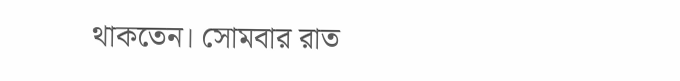থাকতেন। সোমবার রাত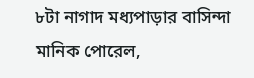৮টা নাগাদ মধ্যপাড়ার বাসিন্দা মানিক পোরেল,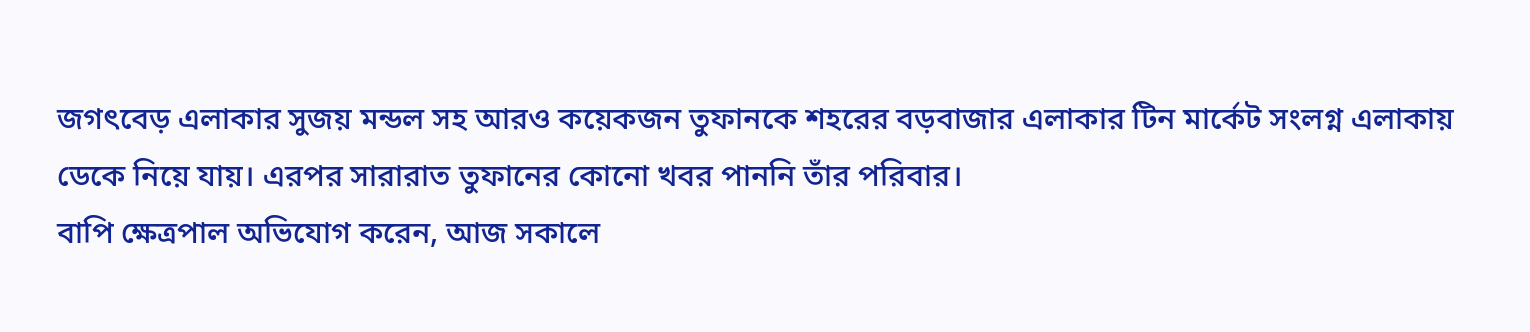জগৎবেড় এলাকার সুজয় মন্ডল সহ আরও কয়েকজন তুফানকে শহরের বড়বাজার এলাকার টিন মার্কেট সংলগ্ন এলাকায় ডেকে নিয়ে যায়। এরপর সারারাত তুফানের কোনো খবর পাননি তাঁর পরিবার।
বাপি ক্ষেত্রপাল অভিযোগ করেন, আজ সকালে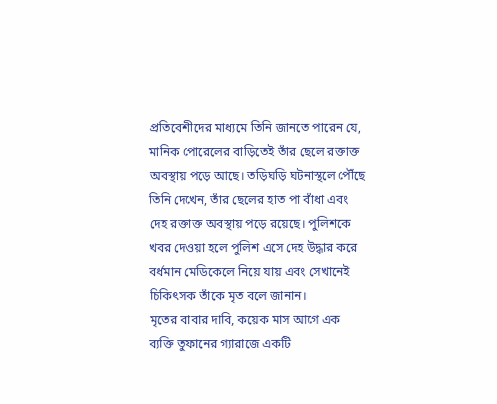প্রতিবেশীদের মাধ্যমে তিনি জানতে পারেন যে, মানিক পোরেলের বাড়িতেই তাঁর ছেলে রক্তাক্ত অবস্থায় পড়ে আছে। তড়িঘড়ি ঘটনাস্থলে পৌঁছে তিনি দেখেন, তাঁর ছেলের হাত পা বাঁধা এবং দেহ রক্তাক্ত অবস্থায় পড়ে রয়েছে। পুলিশকে খবর দেওয়া হলে পুলিশ এসে দেহ উদ্ধার করে বর্ধমান মেডিকেলে নিয়ে যায় এবং সেখানেই চিকিৎসক তাঁকে মৃত বলে জানান।
মৃতের বাবার দাবি, কয়েক মাস আগে এক ব্যক্তি তুফানের গ্যারাজে একটি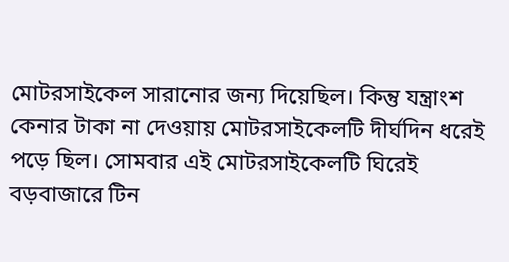মোটরসাইকেল সারানোর জন্য দিয়েছিল। কিন্তু যন্ত্রাংশ কেনার টাকা না দেওয়ায় মোটরসাইকেলটি দীর্ঘদিন ধরেই পড়ে ছিল। সোমবার এই মোটরসাইকেলটি ঘিরেই বড়বাজারে টিন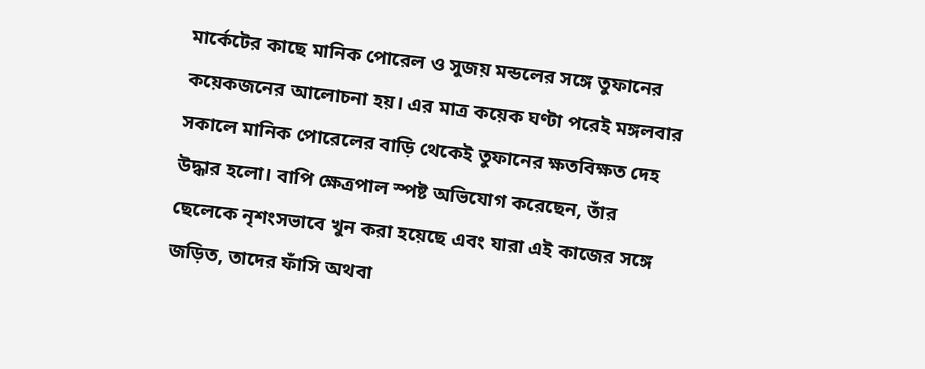মার্কেটের কাছে মানিক পোরেল ও সুজয় মন্ডলের সঙ্গে তুফানের কয়েকজনের আলোচনা হয়। এর মাত্র কয়েক ঘণ্টা পরেই মঙ্গলবার সকালে মানিক পোরেলের বাড়ি থেকেই তুফানের ক্ষতবিক্ষত দেহ উদ্ধার হলো। বাপি ক্ষেত্রপাল স্পষ্ট অভিযোগ করেছেন, তাঁর ছেলেকে নৃশংসভাবে খুন করা হয়েছে এবং যারা এই কাজের সঙ্গে জড়িত, তাদের ফাঁসি অথবা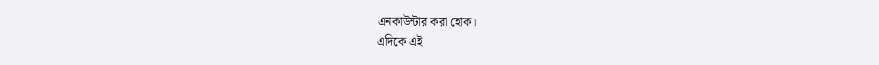এনকাউন্টার করা হোক।
এদিকে এই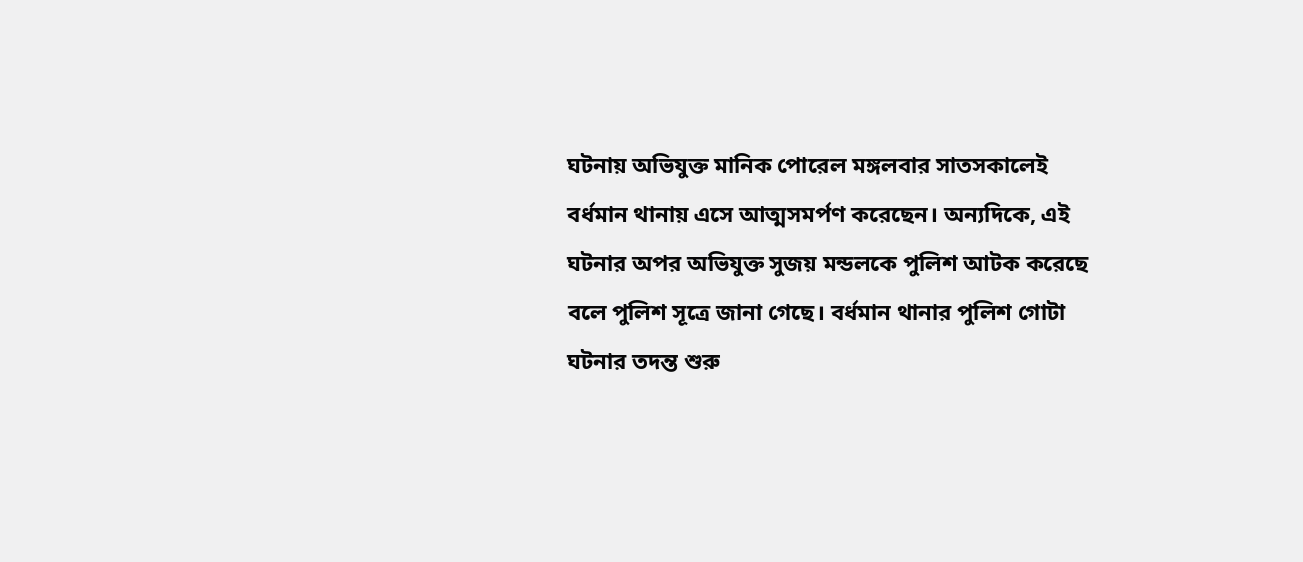ঘটনায় অভিযুক্ত মানিক পোরেল মঙ্গলবার সাতসকালেই বর্ধমান থানায় এসে আত্মসমর্পণ করেছেন। অন্যদিকে, এই ঘটনার অপর অভিযুক্ত সুজয় মন্ডলকে পুলিশ আটক করেছে বলে পুলিশ সূত্রে জানা গেছে। বর্ধমান থানার পুলিশ গোটা ঘটনার তদন্ত শুরু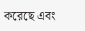করেছে এবং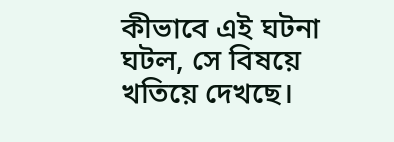কীভাবে এই ঘটনা ঘটল, সে বিষয়ে খতিয়ে দেখছে।